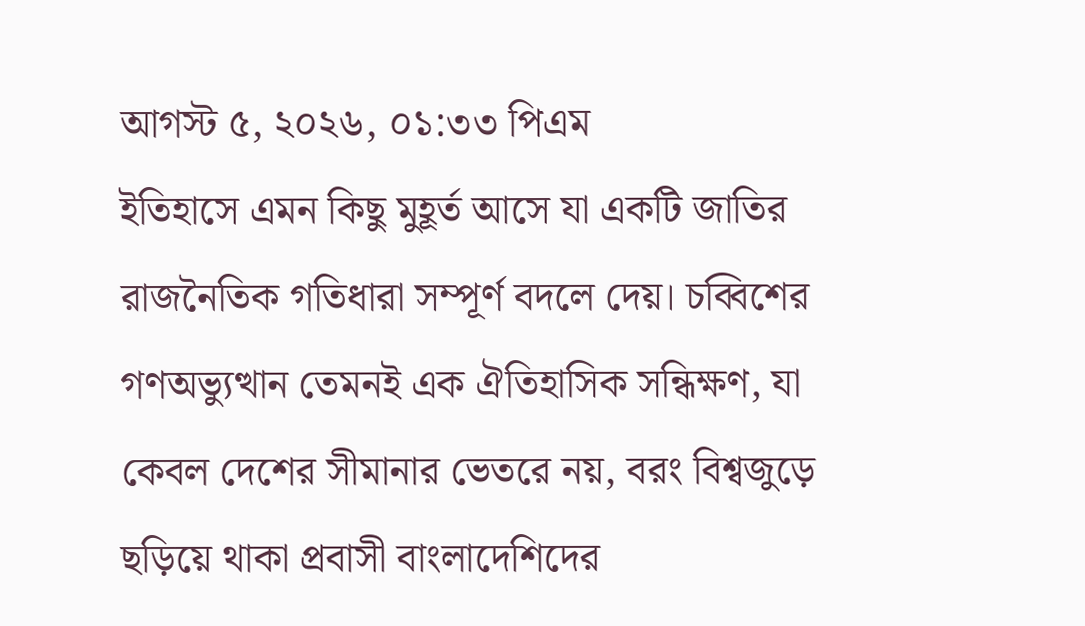আগস্ট ৫, ২০২৬, ০১:৩৩ পিএম
ইতিহাসে এমন কিছু মুহূর্ত আসে যা একটি জাতির রাজনৈতিক গতিধারা সম্পূর্ণ বদলে দেয়। চব্বিশের গণঅভ্যুত্থান তেমনই এক ঐতিহাসিক সন্ধিক্ষণ, যা কেবল দেশের সীমানার ভেতরে নয়, বরং বিশ্বজুড়ে ছড়িয়ে থাকা প্রবাসী বাংলাদেশিদের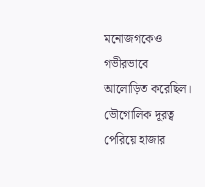মনোজগকেও গভীরভাবে আলোড়িত করেছিল। ভৌগোলিক দূরত্ব পেরিয়ে হাজার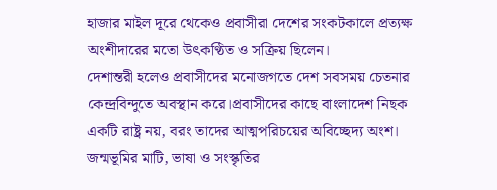হাজার মাইল দূরে থেকেও প্রবাসীরা দেশের সংকটকালে প্রত্যক্ষ অংশীদারের মতো উৎকণ্ঠিত ও সক্রিয় ছিলেন।
দেশান্তরী হলেও প্রবাসীদের মনোজগতে দেশ সবসময় চেতনার কেন্দ্রবিন্দুতে অবস্থান করে।প্রবাসীদের কাছে বাংলাদেশ নিছক একটি রাষ্ট্র নয়, বরং তাদের আত্মপরিচয়ের অবিচ্ছেদ্য অংশ। জন্মভূমির মাটি, ভাষা ও সংস্কৃতির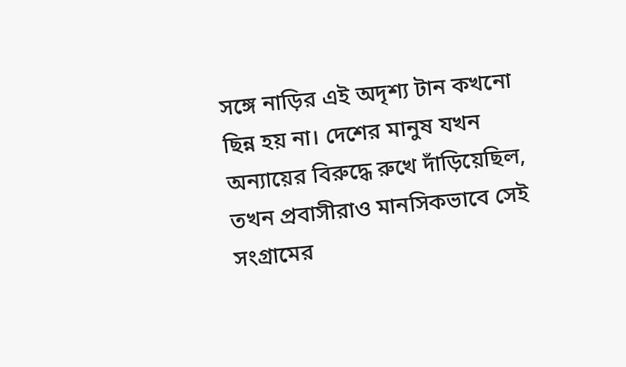সঙ্গে নাড়ির এই অদৃশ্য টান কখনো ছিন্ন হয় না। দেশের মানুষ যখন অন্যায়ের বিরুদ্ধে রুখে দাঁড়িয়েছিল, তখন প্রবাসীরাও মানসিকভাবে সেই সংগ্রামের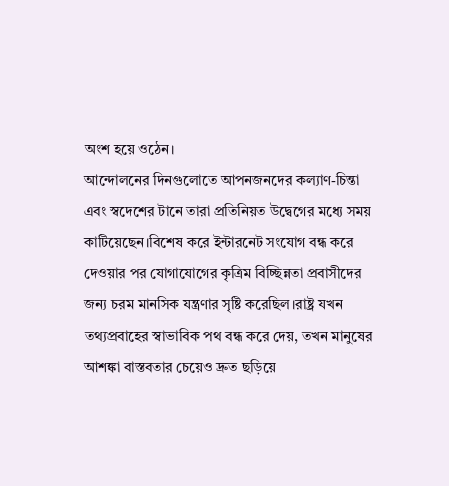অংশ হয়ে ওঠেন।
আন্দোলনের দিনগুলোতে আপনজনদের কল্যাণ-চিন্তা এবং স্বদেশের টানে তারা প্রতিনিয়ত উদ্বেগের মধ্যে সময় কাটিয়েছেন।বিশেষ করে ইন্টারনেট সংযোগ বন্ধ করে দেওয়ার পর যোগাযোগের কৃত্রিম বিচ্ছিন্নতা প্রবাসীদের জন্য চরম মানসিক যন্ত্রণার সৃষ্টি করেছিল।রাষ্ট্র যখন তথ্যপ্রবাহের স্বাভাবিক পথ বন্ধ করে দেয়, তখন মানুষের আশঙ্কা বাস্তবতার চেয়েও দ্রুত ছড়িয়ে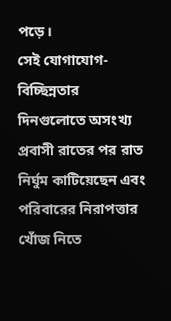পড়ে।
সেই যোগাযোগ-বিচ্ছিন্নতার দিনগুলোতে অসংখ্য প্রবাসী রাতের পর রাত নির্ঘুম কাটিয়েছেন এবং পরিবারের নিরাপত্তার খোঁজ নিতে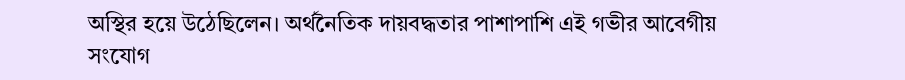অস্থির হয়ে উঠেছিলেন। অর্থনৈতিক দায়বদ্ধতার পাশাপাশি এই গভীর আবেগীয় সংযোগ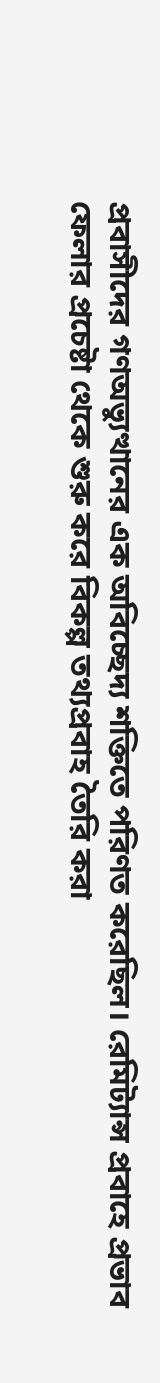প্রবাসীদের গণঅভ্যুত্থানের এক অবিচ্ছেদ্য শক্তিতে পরিণত করেছিল। রেমিট্যান্স প্রবাহে প্রভাব ফেলার প্রচেষ্টা থেকে শুরু করে বিকল্প তথ্যপ্রবাহ তৈরি করা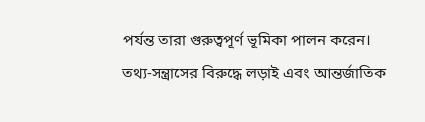পর্যন্ত তারা গুরুত্বপূর্ণ ভূমিকা পালন করেন।
তথ্য-সন্ত্রাসের বিরুদ্ধে লড়াই এবং আন্তর্জাতিক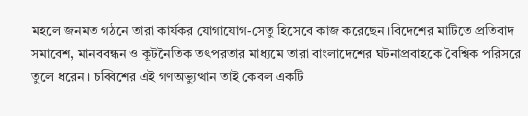মহলে জনমত গঠনে তারা কার্যকর যোগাযোগ-সেতু হিসেবে কাজ করেছেন।বিদেশের মাটিতে প্রতিবাদ সমাবেশ, মানববন্ধন ও কূটনৈতিক তৎপরতার মাধ্যমে তারা বাংলাদেশের ঘটনাপ্রবাহকে বৈশ্বিক পরিসরে তুলে ধরেন। চব্বিশের এই গণঅভ্যুত্থান তাই কেবল একটি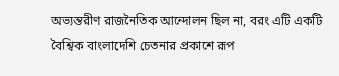অভ্যন্তরীণ রাজনৈতিক আন্দোলন ছিল না, বরং এটি একটি বৈশ্বিক বাংলাদেশি চেতনার প্রকাশে রূপ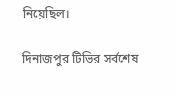নিয়েছিল।

দিনাজপুর টিভির সর্বশেষ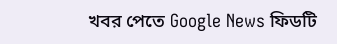খবর পেতে Google News ফিডটি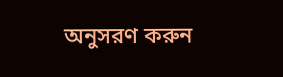অনুসরণ করুন